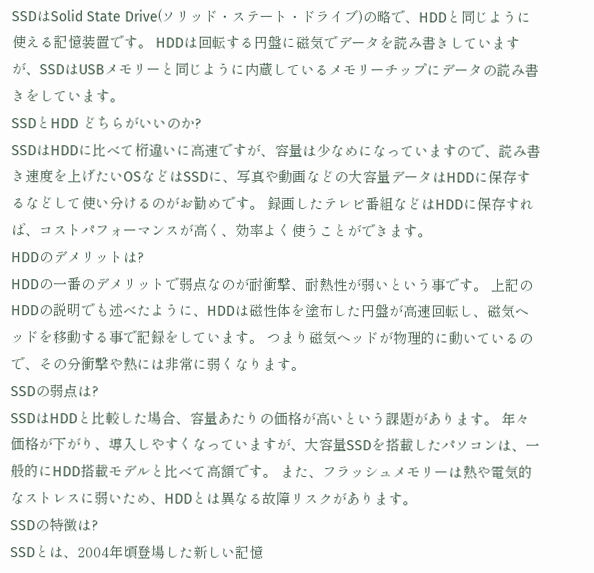SSDはSolid State Drive(ソリッド・ステート・ドライブ)の略で、HDDと同じように使える記憶装置です。 HDDは回転する円盤に磁気でデータを読み書きしていますが、SSDはUSBメモリーと同じように内蔵しているメモリーチップにデータの読み書きをしています。
SSDとHDD どちらがいいのか?
SSDはHDDに比べて桁違いに高速ですが、容量は少なめになっていますので、読み書き速度を上げたいOSなどはSSDに、写真や動画などの大容量データはHDDに保存するなどして使い分けるのがお勧めです。 録画したテレビ番組などはHDDに保存すれば、コストパフォーマンスが高く、効率よく使うことができます。
HDDのデメリットは?
HDDの一番のデメリットで弱点なのが耐衝撃、耐熱性が弱いという事です。 上記のHDDの説明でも述べたように、HDDは磁性体を塗布した円盤が高速回転し、磁気ヘッドを移動する事で記録をしています。 つまり磁気ヘッドが物理的に動いているので、その分衝撃や熱には非常に弱くなります。
SSDの弱点は?
SSDはHDDと比較した場合、容量あたりの価格が高いという課題があります。 年々価格が下がり、導入しやすくなっていますが、大容量SSDを搭載したパソコンは、一般的にHDD搭載モデルと比べて高額です。 また、フラッシュメモリーは熱や電気的なストレスに弱いため、HDDとは異なる故障リスクがあります。
SSDの特徴は?
SSDとは、2004年頃登場した新しい記憶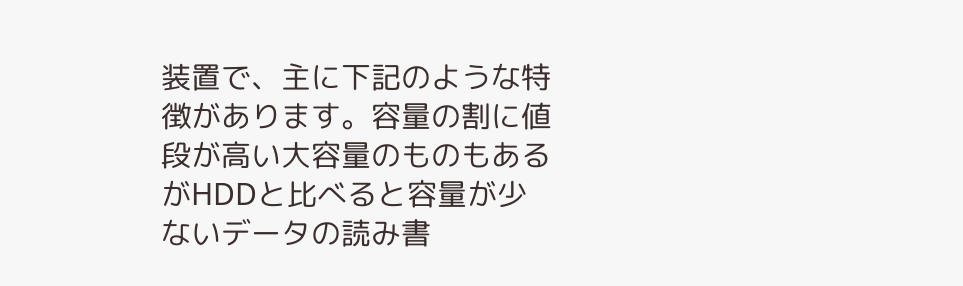装置で、主に下記のような特徴があります。容量の割に値段が高い大容量のものもあるがHDDと比べると容量が少ないデータの読み書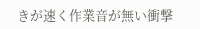きが速く作業音が無い衝撃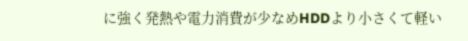に強く発熱や電力消費が少なめHDDより小さくて軽い